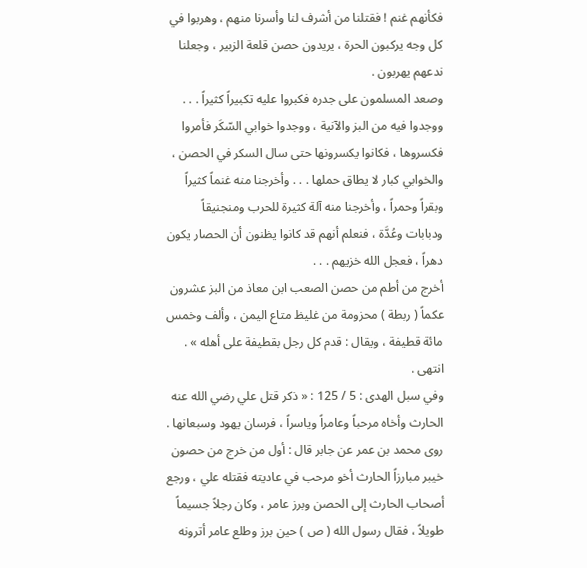فكأنهم غنم ! فقتلنا من أشرف لنا وأسرنا منهم ، وهربوا في كل وجه يركبون الحرة ، يريدون حصن قلعة الزبير ، وجعلنا ندعهم يهربون .
وصعد المسلمون على جدره فكبروا عليه تكبيراً كثيراً . . . ووجدوا فيه من البز والآنية ، ووجدوا خوابي السّكَر فأمروا فكسروها ، فكانوا يكسرونها حتى سال السكر في الحصن ، والخوابي كبار لا يطاق حملها . . . وأخرجنا منه غنماً كثيراً وبقراً وحمراً ، وأخرجنا منه آلة كثيرة للحرب ومنجنيقاً ودبابات وعُدَّة ، فنعلم أنهم قد كانوا يظنون أن الحصار يكون دهراً ، فعجل الله خزيهم . . .
أخرج من أطم من حصن الصعب ابن معاذ من البز عشرون عكماً ( ربطة ) محزومة من غليظ متاع اليمن ، وألف وخمس مائة قطيفة ، ويقال : قدم كل رجل بقطيفة على أهله » . انتهى .
وفي سبل الهدى : 5 / 125 : « ذكر قتل علي رضي الله عنه الحارث وأخاه مرحباً وعامراً وياسراً ، فرسان يهود وسبعانها . روى محمد بن عمر عن جابر قال : أول من خرج من حصون خيبر مبارزاً الحارث أخو مرحب في عاديته فقتله علي ، ورجع أصحاب الحارث إلى الحصن وبرز عامر ، وكان رجلاً جسيماً طويلاً ، فقال رسول الله ( ص ) حين برز وطلع عامر أترونه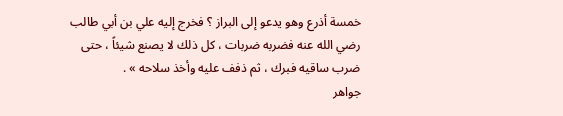خمسة أذرع وهو يدعو إلى البراز ؟ فخرج إليه علي بن أبي طالب رضي الله عنه فضربه ضربات ، كل ذلك لا يصنع شيئاً ، حتى ضرب ساقيه فبرك ، ثم ذفف عليه وأخذ سلاحه » .
جواهر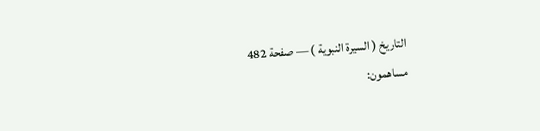التاريخ ( السيرة النبوية ) — صفحة 482
مساهمون: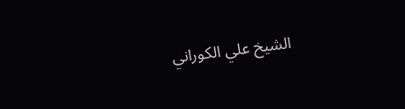الشيخ علي الكوراني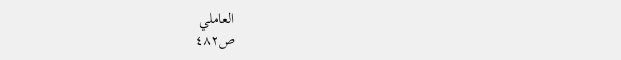العاملي
ص٤٨٢